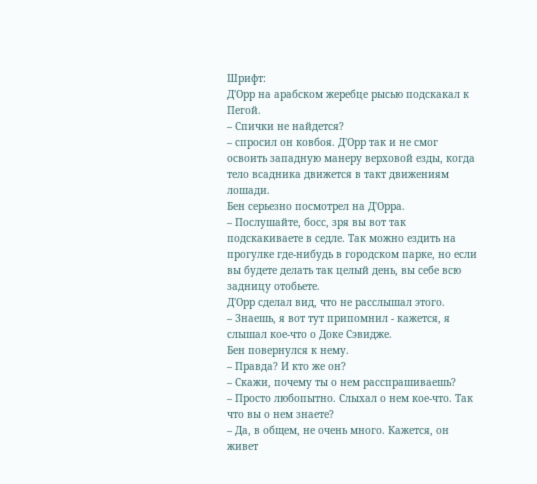Шрифт:
Д'Орр на арабском жеребце рысью подскакал к Пегой.
– Спички не найдется?
– спросил он ковбоя. Д'Орр так и не смог освоить западную манеру верховой езды, когда тело всадника движется в такт движениям лошади.
Бен серьезно посмотрел на Д'Орра.
– Послушайте, босс, зря вы вот так подскакиваете в седле. Так можно ездить на прогулке где-нибудь в городском парке, но если вы будете делать так целый день, вы себе всю задницу отобьете.
Д'Орр сделал вид, что не расслышал этого.
– Знаешь, я вот тут припомнил - кажется, я слышал кое-что о Доке Сэвидже.
Бен повернулся к нему.
– Правда? И кто же он?
– Скажи, почему ты о нем расспрашиваешь?
– Просто любопытно. Слыхал о нем кое-что. Так что вы о нем знаете?
– Да, в общем, не очень много. Кажется, он живет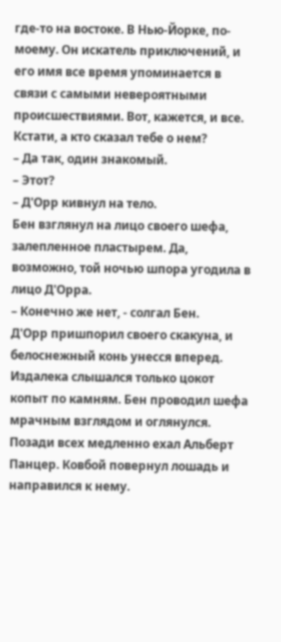где-то на востоке. В Нью-Йорке, по-моему. Он искатель приключений, и его имя все время упоминается в связи с самыми невероятными происшествиями. Вот, кажется, и все. Кстати, а кто сказал тебе о нем?
– Да так, один знакомый.
– Этот?
– Д'Орр кивнул на тело.
Бен взглянул на лицо своего шефа, залепленное пластырем. Да, возможно, той ночью шпора угодила в лицо Д'Орра.
– Конечно же нет, - солгал Бен.
Д'Орр пришпорил своего скакуна, и белоснежный конь унесся вперед. Издалека слышался только цокот копыт по камням. Бен проводил шефа мрачным взглядом и оглянулся.
Позади всех медленно ехал Альберт Панцер. Ковбой повернул лошадь и направился к нему.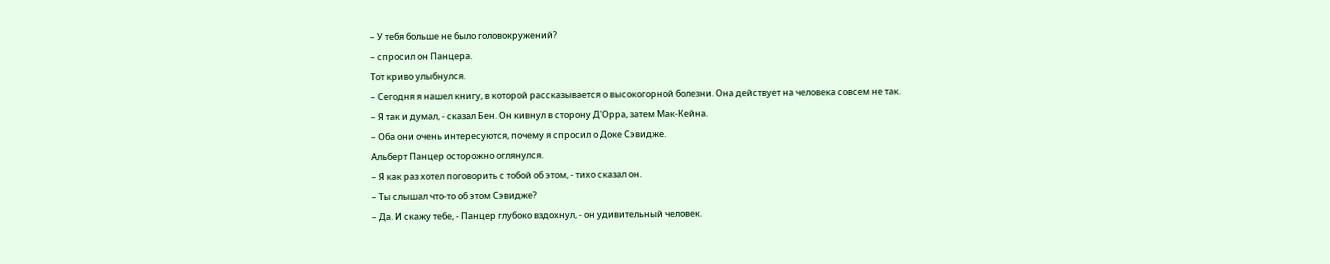– У тебя больше не было головокружений?
– спросил он Панцера.
Тот криво улыбнулся.
– Сегодня я нашел книгу, в которой рассказывается о высокогорной болезни. Она действует на человека совсем не так.
– Я так и думал, - сказал Бен. Он кивнул в сторону Д'Орра, затем Мак-Кейна.
– Оба они очень интересуются, почему я спросил о Доке Сэвидже.
Альберт Панцер осторожно оглянулся.
– Я как раз хотел поговорить с тобой об этом, - тихо сказал он.
– Ты слышал что-то об этом Сэвидже?
– Да. И скажу тебе, - Панцер глубоко вздохнул, - он удивительный человек.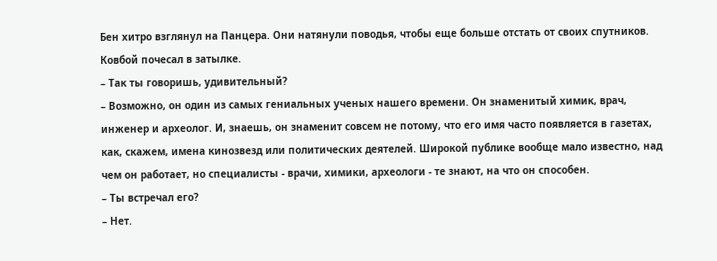Бен хитро взглянул на Панцера. Они натянули поводья, чтобы еще больше отстать от своих спутников.
Ковбой почесал в затылке.
– Так ты говоришь, удивительный?
– Возможно, он один из самых гениальных ученых нашего времени. Он знаменитый химик, врач, инженер и археолог. И, знаешь, он знаменит совсем не потому, что его имя часто появляется в газетах, как, скажем, имена кинозвезд или политических деятелей. Широкой публике вообще мало известно, над чем он работает, но специалисты - врачи, химики, археологи - те знают, на что он способен.
– Ты встречал его?
– Нет.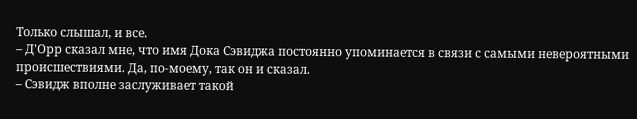Только слышал, и все.
– Д'Орр сказал мне, что имя Дока Сэвиджа постоянно упоминается в связи с самыми невероятными происшествиями. Да, по-моему, так он и сказал.
– Сэвидж вполне заслуживает такой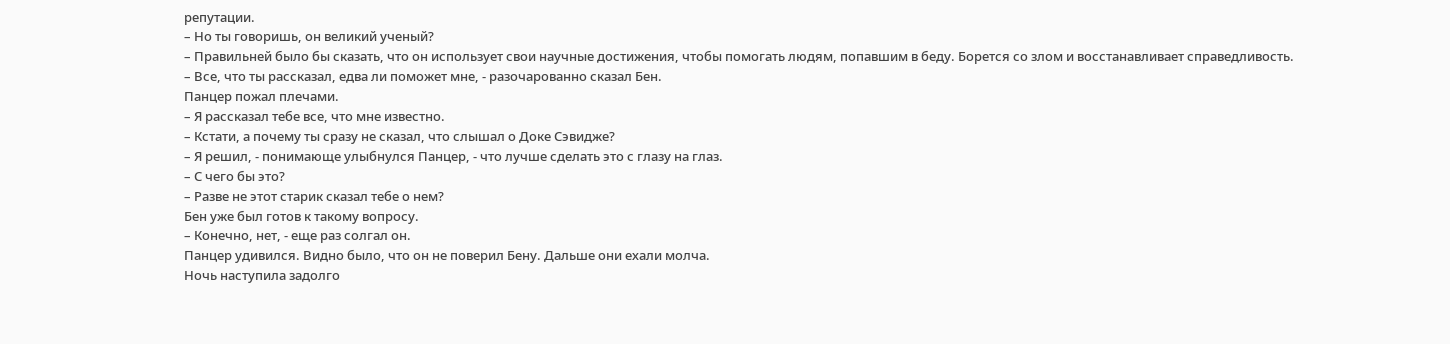репутации.
– Но ты говоришь, он великий ученый?
– Правильней было бы сказать, что он использует свои научные достижения, чтобы помогать людям, попавшим в беду. Борется со злом и восстанавливает справедливость.
– Все, что ты рассказал, едва ли поможет мне, - разочарованно сказал Бен.
Панцер пожал плечами.
– Я рассказал тебе все, что мне известно.
– Кстати, а почему ты сразу не сказал, что слышал о Доке Сэвидже?
– Я решил, - понимающе улыбнулся Панцер, - что лучше сделать это с глазу на глаз.
– С чего бы это?
– Разве не этот старик сказал тебе о нем?
Бен уже был готов к такому вопросу.
– Конечно, нет, - еще раз солгал он.
Панцер удивился. Видно было, что он не поверил Бену. Дальше они ехали молча.
Ночь наступила задолго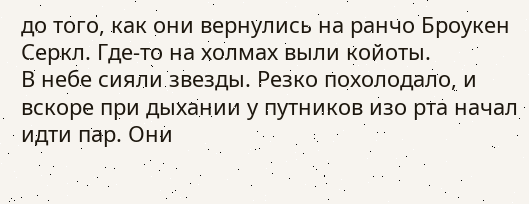до того, как они вернулись на ранчо Броукен Серкл. Где-то на холмах выли койоты.
В небе сияли звезды. Резко похолодало, и вскоре при дыхании у путников изо рта начал идти пар. Они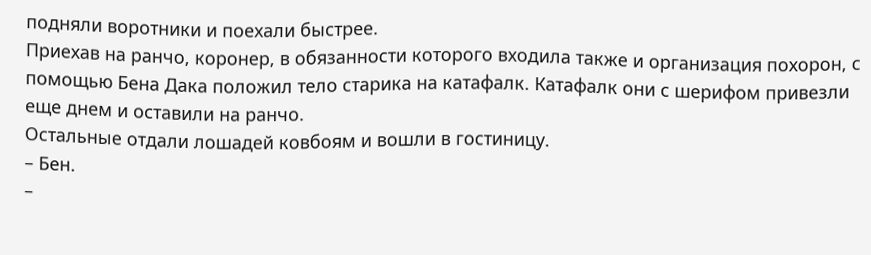подняли воротники и поехали быстрее.
Приехав на ранчо, коронер, в обязанности которого входила также и организация похорон, с помощью Бена Дака положил тело старика на катафалк. Катафалк они с шерифом привезли еще днем и оставили на ранчо.
Остальные отдали лошадей ковбоям и вошли в гостиницу.
– Бен.
–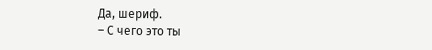Да, шериф.
– С чего это ты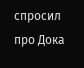спросил про Дока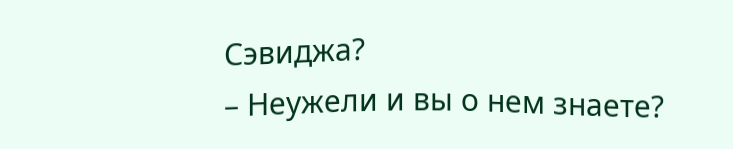Сэвиджа?
– Неужели и вы о нем знаете?